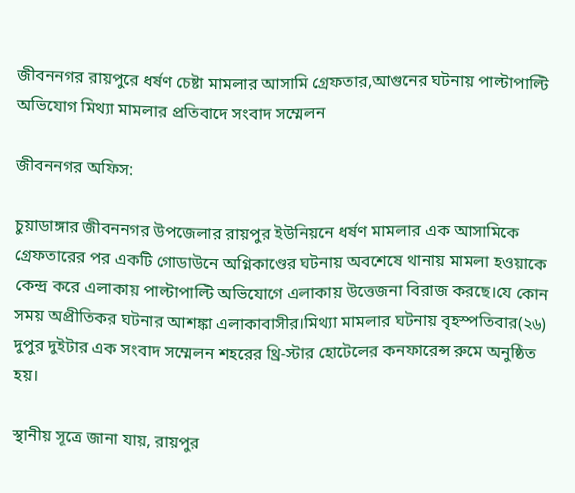জীবননগর রায়পুরে ধর্ষণ চেষ্টা মামলার আসামি গ্রেফতার,আগুনের ঘটনায় পাল্টাপাল্টি অভিযোগ মিথ্যা মামলার প্রতিবাদে সংবাদ সম্মেলন

জীবননগর অফিস:

চুয়াডাঙ্গার জীবননগর উপজেলার রায়পুর ইউনিয়নে ধর্ষণ মামলার এক আসামিকে গ্রেফতারের পর একটি গোডাউনে অগ্নিকাণ্ডের ঘটনায় অবশেষে থানায় মামলা হওয়াকে কেন্দ্র করে এলাকায় পাল্টাপাল্টি অভিযোগে এলাকায় উত্তেজনা বিরাজ করছে।যে কোন সময় অপ্রীতিকর ঘটনার আশঙ্কা এলাকাবাসীর।মিথ্যা মামলার ঘটনায় বৃহস্পতিবার(২৬) দুপুর দুইটার এক সংবাদ সম্মেলন শহরের থ্রি-স্টার হোটেলের কনফারেন্স রুমে অনুষ্ঠিত হয়।

স্থানীয় সূত্রে জানা যায়, রায়পুর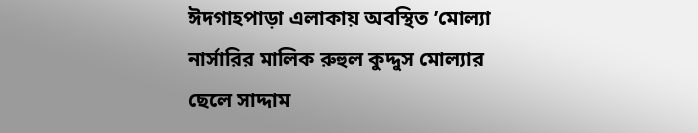ঈদগাহপাড়া এলাকায় অবস্থিত ’মোল্যা নার্সারির মালিক রুহুল কুদ্দুস মোল্যার ছেলে সাদ্দাম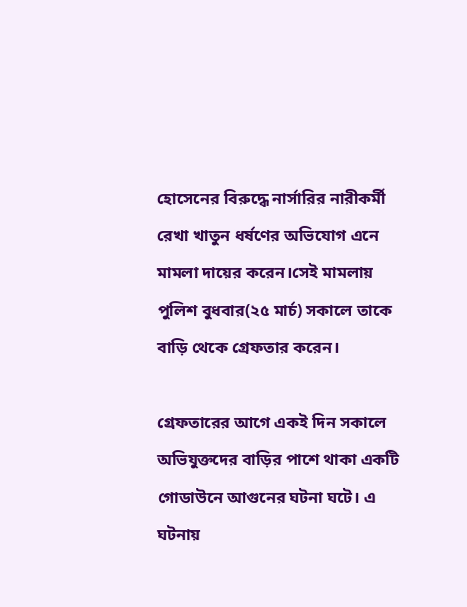হোসেনের বিরুদ্ধে নার্সারির নারীকর্মী রেখা খাতুন ধর্ষণের অভিযোগ এনে মামলা দায়ের করেন।সেই মামলায় পুলিশ বুধবার(২৫ মার্চ) সকালে তাকে বাড়ি থেকে গ্রেফতার করেন।

গ্রেফতারের আগে একই দিন সকালে অভিযুক্তদের বাড়ির পাশে থাকা একটি গোডাউনে আগুনের ঘটনা ঘটে। এ ঘটনায়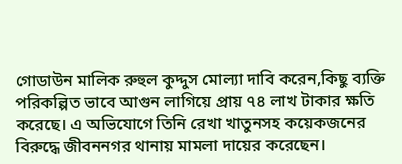গোডাউন মালিক রুহুল কুদ্দুস মোল্যা দাবি করেন,কিছু ব্যক্তি পরিকল্পিত ভাবে আগুন লাগিয়ে প্রায় ৭৪ লাখ টাকার ক্ষতি করেছে। এ অভিযোগে তিনি রেখা খাতুনসহ কয়েকজনের বিরুদ্ধে জীবননগর থানায় মামলা দায়ের করেছেন।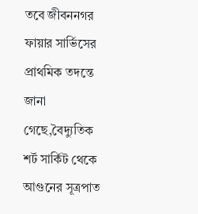তবে জীবননগর ফায়ার সার্ভিসের প্রাথমিক তদন্তে জানা গেছে,বৈদ্যুতিক শর্ট সার্কিট থেকে আগুনের সূত্রপাত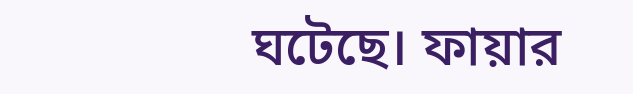ঘটেছে। ফায়ার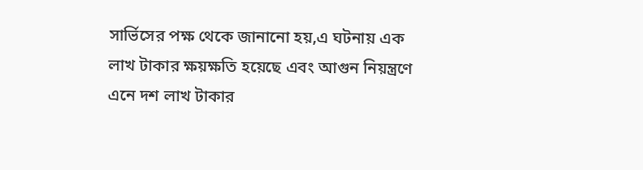সার্ভিসের পক্ষ থেকে জানানো হয়,এ ঘটনায় এক লাখ টাকার ক্ষয়ক্ষতি হয়েছে এবং আগুন নিয়ন্ত্রণে এনে দশ লাখ টাকার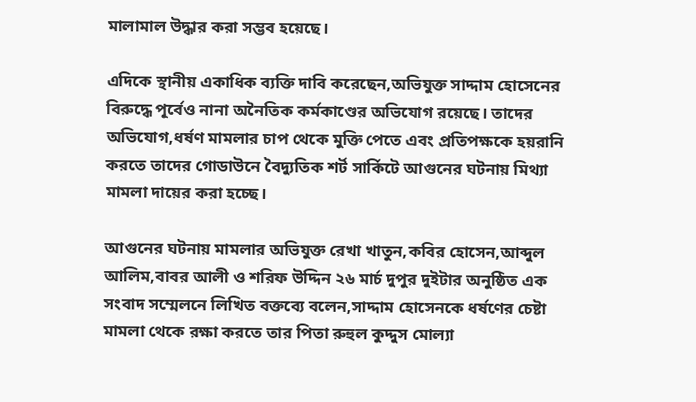মালামাল উদ্ধার করা সম্ভব হয়েছে।

এদিকে স্থানীয় একাধিক ব্যক্তি দাবি করেছেন,অভিযুক্ত সাদ্দাম হোসেনের বিরুদ্ধে পূর্বেও নানা অনৈতিক কর্মকাণ্ডের অভিযোগ রয়েছে। তাদের অভিযোগ,ধর্ষণ মামলার চাপ থেকে মুক্তি পেতে এবং প্রতিপক্ষকে হয়রানি করতে তাদের গোডাউনে বৈদ্যুতিক শর্ট সার্কিটে আগুনের ঘটনায় মিথ্যা মামলা দায়ের করা হচ্ছে।

আগুনের ঘটনায় মামলার অভিযুক্ত রেখা খাতুন,কবির হোসেন,আব্দুল আলিম,বাবর আলী ও শরিফ উদ্দিন ২৬ মার্চ দুপুর দুইটার অনুষ্ঠিত এক সংবাদ সম্মেলনে লিখিত বক্তব্যে বলেন,সাদ্দাম হোসেনকে ধর্ষণের চেষ্টা মামলা থেকে রক্ষা করতে তার পিতা রুহুল কুদ্দুস মোল্যা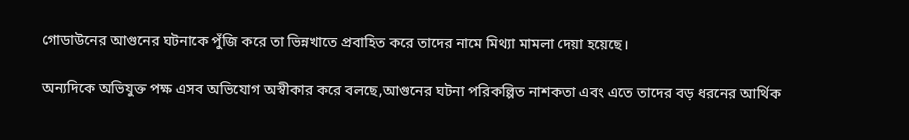গোডাউনের আগুনের ঘটনাকে পুঁজি করে তা ভিন্নখাতে প্রবাহিত করে তাদের নামে মিথ্যা মামলা দেয়া হয়েছে।

অন্যদিকে অভিযুক্ত পক্ষ এসব অভিযোগ অস্বীকার করে বলছে,আগুনের ঘটনা পরিকল্পিত নাশকতা এবং এতে তাদের বড় ধরনের আর্থিক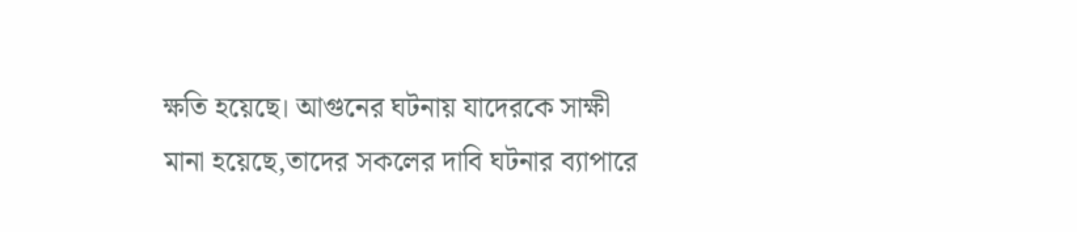ক্ষতি হয়েছে। আগুনের ঘটনায় যাদেরকে সাক্ষী মানা হয়েছে,তাদের সকলের দাবি ঘটনার ব্যাপারে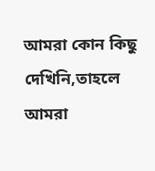আমরা কোন কিছু দেখিনি,তাহলে আমরা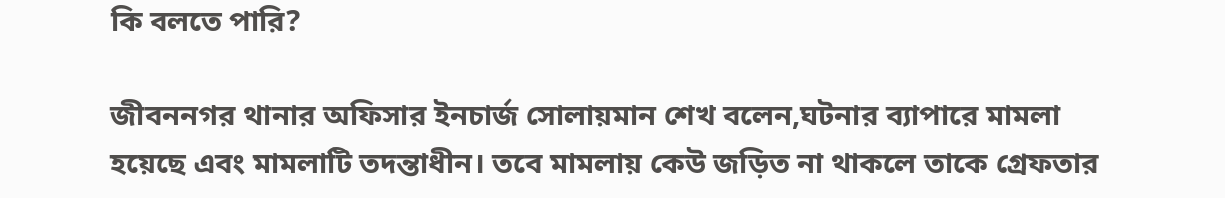কি বলতে পারি?

জীবননগর থানার অফিসার ইনচার্জ সোলায়মান শেখ বলেন,ঘটনার ব্যাপারে মামলা হয়েছে এবং মামলাটি তদন্তাধীন। তবে মামলায় কেউ জড়িত না থাকলে তাকে গ্রেফতার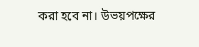করা হবে না। উভয়পক্ষের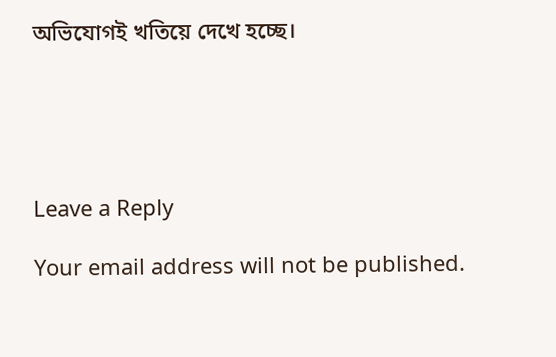অভিযোগই খতিয়ে দেখে হচ্ছে।





Leave a Reply

Your email address will not be published.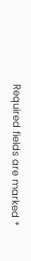Required fields are marked *